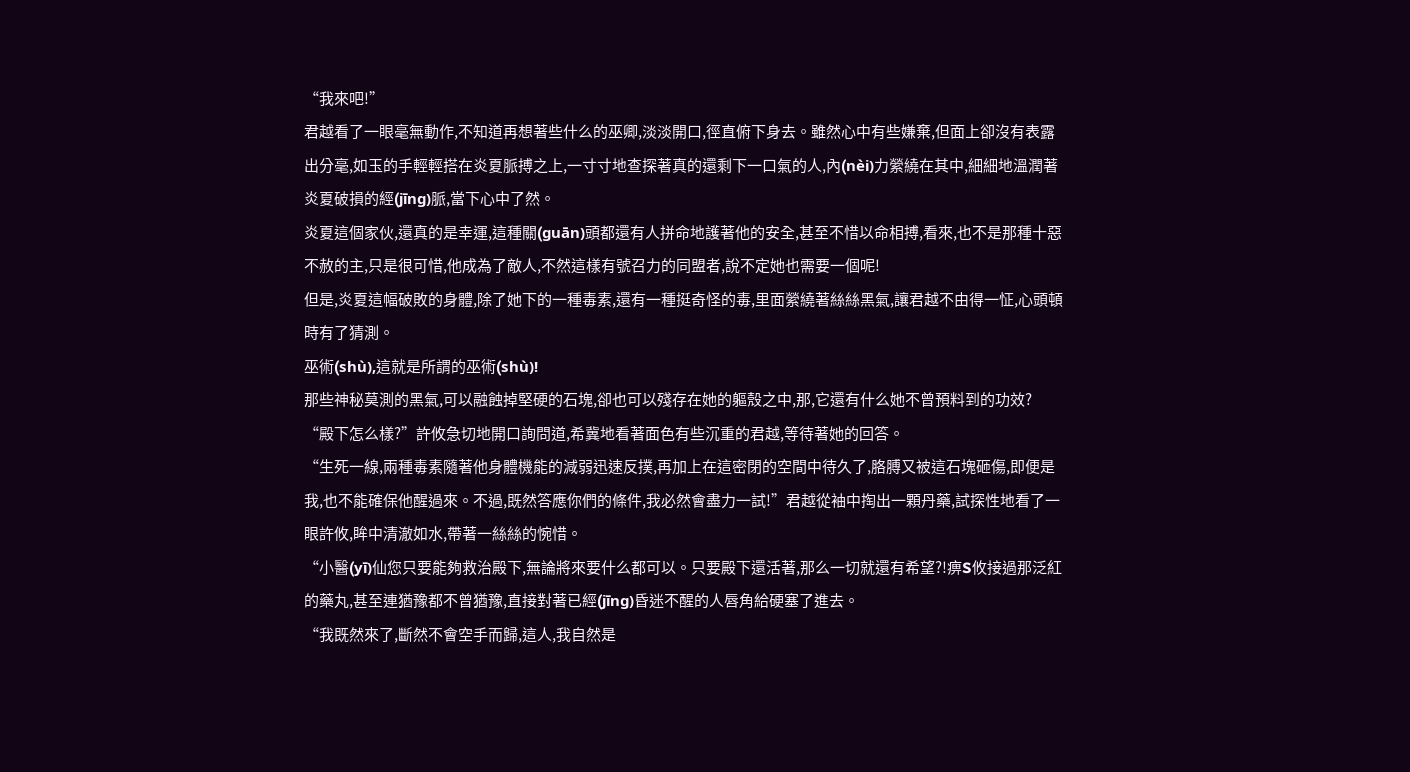“我來吧!”
君越看了一眼毫無動作,不知道再想著些什么的巫卿,淡淡開口,徑直俯下身去。雖然心中有些嫌棄,但面上卻沒有表露出分毫,如玉的手輕輕搭在炎夏脈搏之上,一寸寸地查探著真的還剩下一口氣的人,內(nèi)力縈繞在其中,細細地溫潤著炎夏破損的經(jīng)脈,當下心中了然。
炎夏這個家伙,還真的是幸運,這種關(guān)頭都還有人拼命地護著他的安全,甚至不惜以命相搏,看來,也不是那種十惡不赦的主,只是很可惜,他成為了敵人,不然這樣有號召力的同盟者,說不定她也需要一個呢!
但是,炎夏這幅破敗的身體,除了她下的一種毒素,還有一種挺奇怪的毒,里面縈繞著絲絲黑氣,讓君越不由得一怔,心頭頓時有了猜測。
巫術(shù),這就是所謂的巫術(shù)!
那些神秘莫測的黑氣,可以融蝕掉堅硬的石塊,卻也可以殘存在她的軀殼之中,那,它還有什么她不曾預料到的功效?
“殿下怎么樣?”許攸急切地開口詢問道,希冀地看著面色有些沉重的君越,等待著她的回答。
“生死一線,兩種毒素隨著他身體機能的減弱迅速反撲,再加上在這密閉的空間中待久了,胳膊又被這石塊砸傷,即便是我,也不能確保他醒過來。不過,既然答應你們的條件,我必然會盡力一試!”君越從袖中掏出一顆丹藥,試探性地看了一眼許攸,眸中清澈如水,帶著一絲絲的惋惜。
“小醫(yī)仙您只要能夠救治殿下,無論將來要什么都可以。只要殿下還活著,那么一切就還有希望?!痹S攸接過那泛紅的藥丸,甚至連猶豫都不曾猶豫,直接對著已經(jīng)昏迷不醒的人唇角給硬塞了進去。
“我既然來了,斷然不會空手而歸,這人,我自然是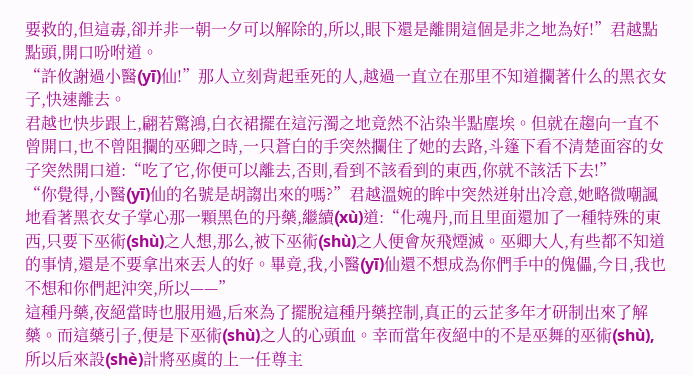要救的,但這毒,卻并非一朝一夕可以解除的,所以,眼下還是離開這個是非之地為好!”君越點點頭,開口吩咐道。
“許攸謝過小醫(yī)仙!”那人立刻背起垂死的人,越過一直立在那里不知道攔著什么的黑衣女子,快速離去。
君越也快步跟上,翩若驚鴻,白衣裙擺在這污濁之地竟然不沾染半點塵埃。但就在趨向一直不曾開口,也不曾阻攔的巫卿之時,一只蒼白的手突然攔住了她的去路,斗篷下看不清楚面容的女子突然開口道:“吃了它,你便可以離去,否則,看到不該看到的東西,你就不該活下去!”
“你覺得,小醫(yī)仙的名號是胡謅出來的嗎?”君越溫婉的眸中突然迸射出冷意,她略微嘲諷地看著黑衣女子掌心那一顆黑色的丹藥,繼續(xù)道:“化魂丹,而且里面還加了一種特殊的東西,只要下巫術(shù)之人想,那么,被下巫術(shù)之人便會灰飛煙滅。巫卿大人,有些都不知道的事情,還是不要拿出來丟人的好。畢竟,我,小醫(yī)仙還不想成為你們手中的傀儡,今日,我也不想和你們起沖突,所以——”
這種丹藥,夜絕當時也服用過,后來為了擺脫這種丹藥控制,真正的云芷多年才研制出來了解藥。而這藥引子,便是下巫術(shù)之人的心頭血。幸而當年夜絕中的不是巫舞的巫術(shù),所以后來設(shè)計將巫虞的上一任尊主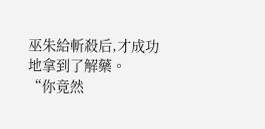巫朱給斬殺后,才成功地拿到了解藥。
“你竟然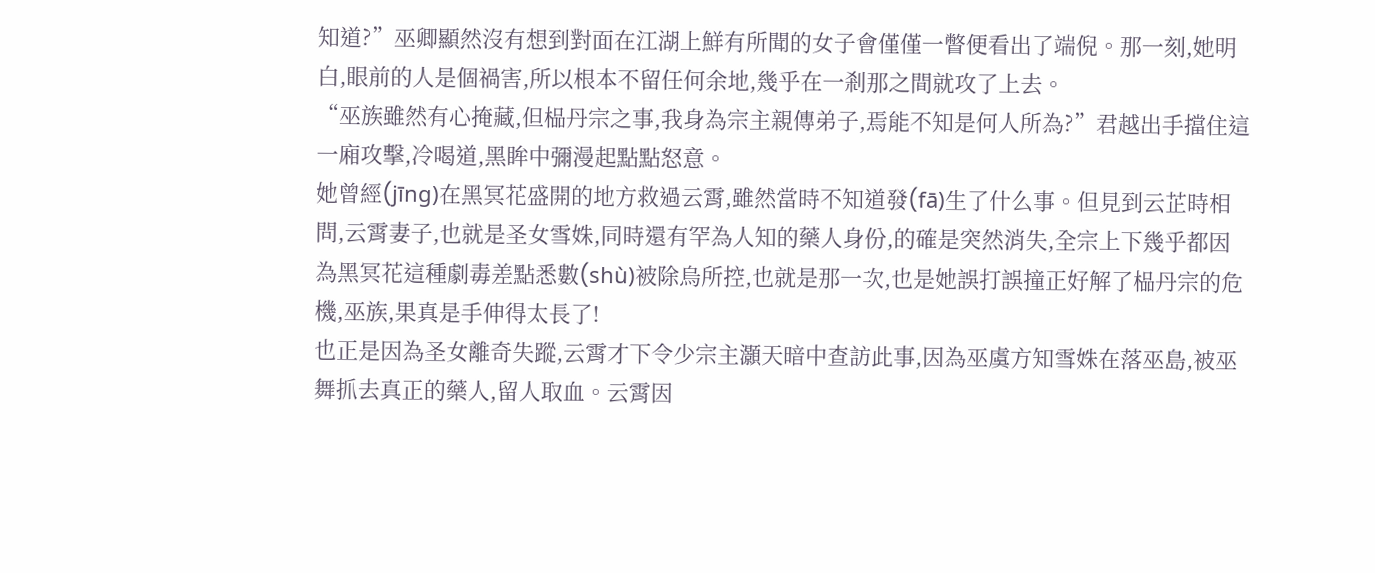知道?”巫卿顯然沒有想到對面在江湖上鮮有所聞的女子會僅僅一瞥便看出了端倪。那一刻,她明白,眼前的人是個禍害,所以根本不留任何余地,幾乎在一剎那之間就攻了上去。
“巫族雖然有心掩藏,但榀丹宗之事,我身為宗主親傳弟子,焉能不知是何人所為?”君越出手擋住這一廂攻擊,冷喝道,黑眸中彌漫起點點怒意。
她曾經(jīng)在黑冥花盛開的地方救過云霄,雖然當時不知道發(fā)生了什么事。但見到云芷時相問,云霄妻子,也就是圣女雪姝,同時還有罕為人知的藥人身份,的確是突然消失,全宗上下幾乎都因為黑冥花這種劇毒差點悉數(shù)被除烏所控,也就是那一次,也是她誤打誤撞正好解了榀丹宗的危機,巫族,果真是手伸得太長了!
也正是因為圣女離奇失蹤,云霄才下令少宗主灝天暗中查訪此事,因為巫虞方知雪姝在落巫島,被巫舞抓去真正的藥人,留人取血。云霄因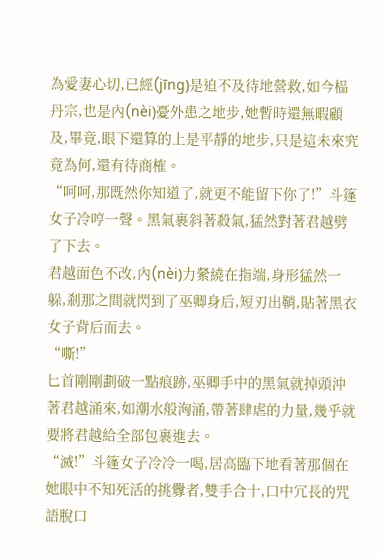為愛妻心切,已經(jīng)是迫不及待地營救,如今榀丹宗,也是內(nèi)憂外患之地步,她暫時還無暇顧及,畢竟,眼下還算的上是平靜的地步,只是這未來究竟為何,還有待商榷。
“呵呵,那既然你知道了,就更不能留下你了!”斗篷女子冷哼一聲。黑氣裹斜著殺氣,猛然對著君越劈了下去。
君越面色不改,內(nèi)力縈繞在指端,身形猛然一躲,剎那之間就閃到了巫卿身后,短刃出鞘,貼著黑衣女子背后而去。
“嘶!”
匕首剛剛劃破一點痕跡,巫卿手中的黑氣就掉頭沖著君越涌來,如潮水般洶涌,帶著肆虐的力量,幾乎就要將君越給全部包裹進去。
“滅!”斗篷女子冷冷一喝,居高臨下地看著那個在她眼中不知死活的挑釁者,雙手合十,口中冗長的咒語脫口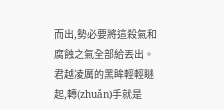而出,勢必要將這殺氣和腐蝕之氣全部給丟出。
君越凌厲的黑眸輕輕瞇起,轉(zhuǎn)手就是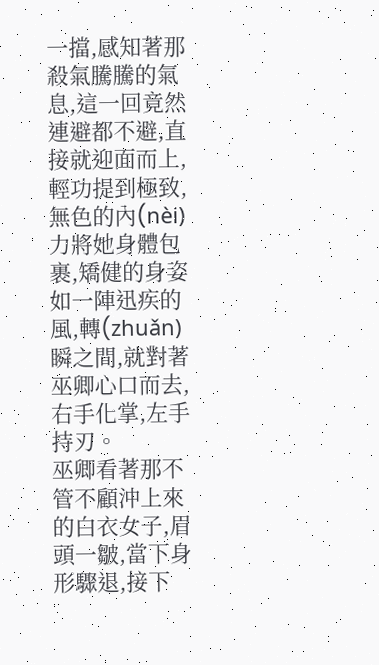一擋,感知著那殺氣騰騰的氣息,這一回竟然連避都不避,直接就迎面而上,輕功提到極致,無色的內(nèi)力將她身體包裹,矯健的身姿如一陣迅疾的風,轉(zhuǎn)瞬之間,就對著巫卿心口而去,右手化掌,左手持刃。
巫卿看著那不管不顧沖上來的白衣女子,眉頭一皺,當下身形驟退,接下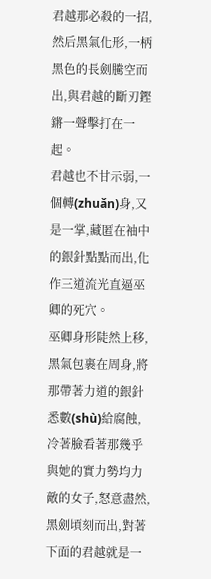君越那必殺的一招,然后黑氣化形,一柄黑色的長劍騰空而出,與君越的斷刃鏗鏘一聲擊打在一起。
君越也不甘示弱,一個轉(zhuǎn)身,又是一掌,藏匿在袖中的銀針點點而出,化作三道流光直逼巫卿的死穴。
巫卿身形陡然上移,黑氣包裹在周身,將那帶著力道的銀針悉數(shù)給腐蝕,冷著臉看著那幾乎與她的實力勢均力敵的女子,怒意盡然,黑劍頃刻而出,對著下面的君越就是一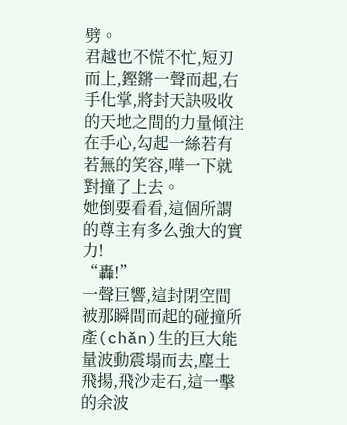劈。
君越也不慌不忙,短刃而上,鏗鏘一聲而起,右手化掌,將封天訣吸收的天地之間的力量傾注在手心,勾起一絲若有若無的笑容,嘩一下就對撞了上去。
她倒要看看,這個所謂的尊主有多么強大的實力!
“轟!”
一聲巨響,這封閉空間被那瞬間而起的碰撞所產(chǎn)生的巨大能量波動震塌而去,塵土飛揚,飛沙走石,這一擊的余波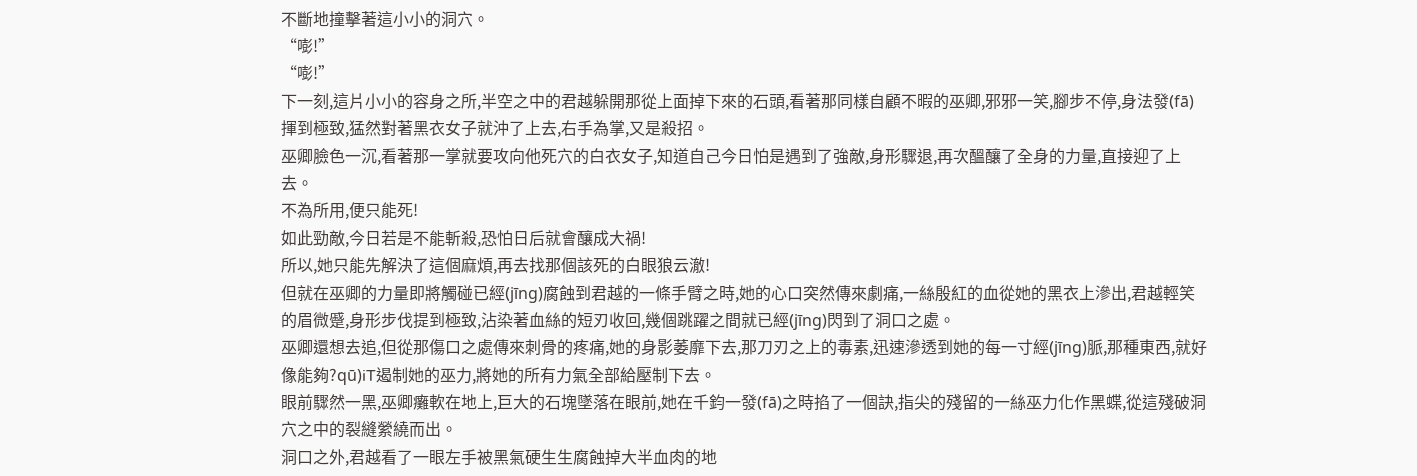不斷地撞擊著這小小的洞穴。
“嘭!”
“嘭!”
下一刻,這片小小的容身之所,半空之中的君越躲開那從上面掉下來的石頭,看著那同樣自顧不暇的巫卿,邪邪一笑,腳步不停,身法發(fā)揮到極致,猛然對著黑衣女子就沖了上去,右手為掌,又是殺招。
巫卿臉色一沉,看著那一掌就要攻向他死穴的白衣女子,知道自己今日怕是遇到了強敵,身形驟退,再次醞釀了全身的力量,直接迎了上去。
不為所用,便只能死!
如此勁敵,今日若是不能斬殺,恐怕日后就會釀成大禍!
所以,她只能先解決了這個麻煩,再去找那個該死的白眼狼云澈!
但就在巫卿的力量即將觸碰已經(jīng)腐蝕到君越的一條手臂之時,她的心口突然傳來劇痛,一絲殷紅的血從她的黑衣上滲出,君越輕笑的眉微蹙,身形步伐提到極致,沾染著血絲的短刃收回,幾個跳躍之間就已經(jīng)閃到了洞口之處。
巫卿還想去追,但從那傷口之處傳來刺骨的疼痛,她的身影萎靡下去,那刀刃之上的毒素,迅速滲透到她的每一寸經(jīng)脈,那種東西,就好像能夠?qū)iT遏制她的巫力,將她的所有力氣全部給壓制下去。
眼前驟然一黑,巫卿癱軟在地上,巨大的石塊墜落在眼前,她在千鈞一發(fā)之時掐了一個訣,指尖的殘留的一絲巫力化作黑蝶,從這殘破洞穴之中的裂縫縈繞而出。
洞口之外,君越看了一眼左手被黑氣硬生生腐蝕掉大半血肉的地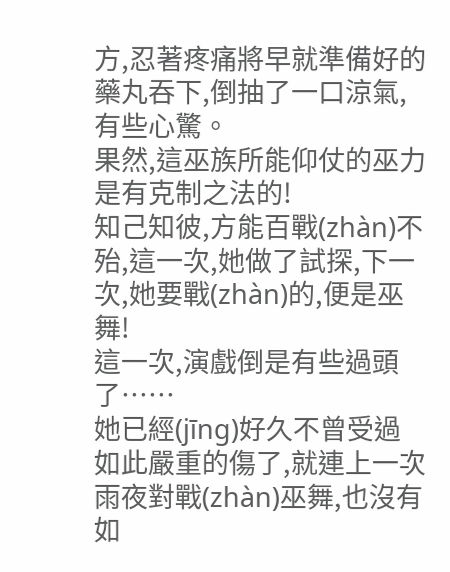方,忍著疼痛將早就準備好的藥丸吞下,倒抽了一口涼氣,有些心驚。
果然,這巫族所能仰仗的巫力是有克制之法的!
知己知彼,方能百戰(zhàn)不殆,這一次,她做了試探,下一次,她要戰(zhàn)的,便是巫舞!
這一次,演戲倒是有些過頭了……
她已經(jīng)好久不曾受過如此嚴重的傷了,就連上一次雨夜對戰(zhàn)巫舞,也沒有如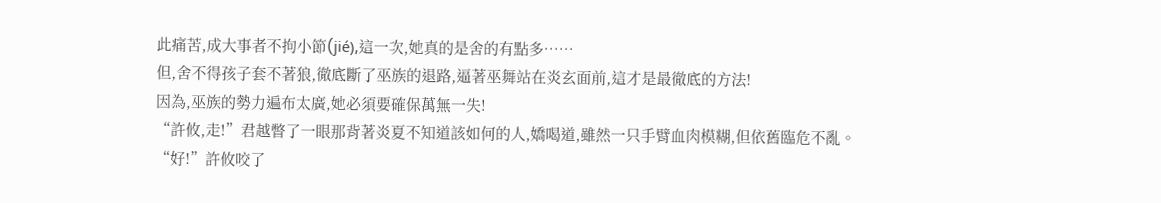此痛苦,成大事者不拘小節(jié),這一次,她真的是舍的有點多……
但,舍不得孩子套不著狼,徹底斷了巫族的退路,逼著巫舞站在炎玄面前,這才是最徹底的方法!
因為,巫族的勢力遍布太廣,她必須要確保萬無一失!
“許攸,走!”君越瞥了一眼那背著炎夏不知道該如何的人,嬌喝道,雖然一只手臂血肉模糊,但依舊臨危不亂。
“好!”許攸咬了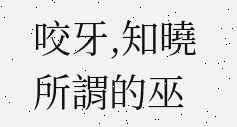咬牙,知曉所謂的巫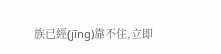族已經(jīng)靠不住,立即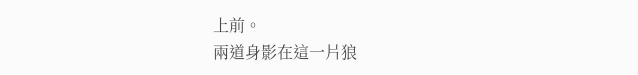上前。
兩道身影在這一片狼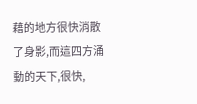藉的地方很快消散了身影,而這四方涌動的天下,很快,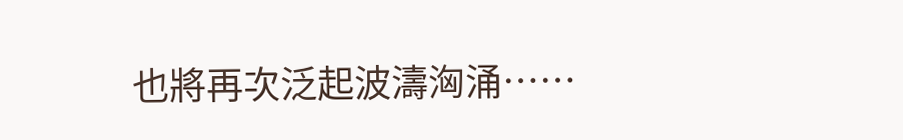也將再次泛起波濤洶涌……